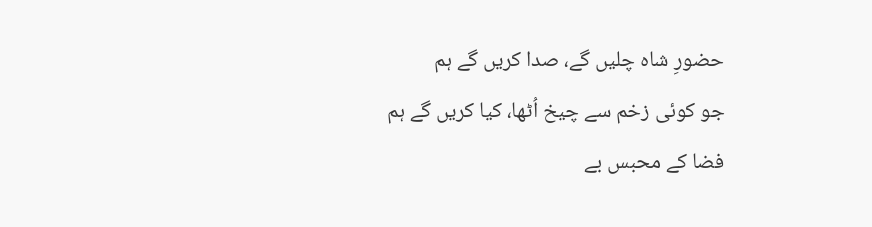حضورِ شاہ چلیں گے، صدا کریں گے ہم
جو کوئی زخم سے چیخ اُٹھا، کیا کریں گے ہم
فضا کے محبس بے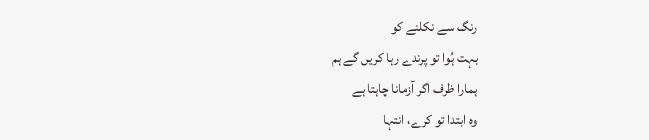رنگ سے نکلنے کو
بہت ہُوا تو پرندے رہا کریں گے ہم
ہمارا ظرف اگر آزمانا چاہتا ہے
وہ ابتدا تو کرے، انتہا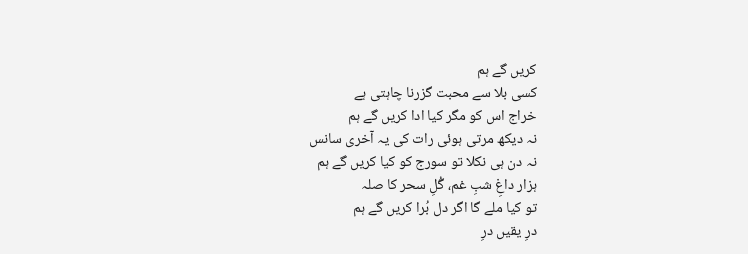کریں گے ہم
کسی بلا سے محبت گزرنا چاہتی ہے
خراج اس کو مگر کیا ادا کریں گے ہم
نہ دیکھ مرتی ہوئی رات کی یہ آخری سانس
نہ دن ہی نکلا تو سورج کو کیا کریں گے ہم
ہزار داغِ شبِ غم، گُلِ سحر کا صلہ
تو کیا ملے گا اگر دل بُرا کریں گے ہم
درِ یقیں درِ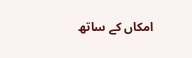امکاں کے ساتھ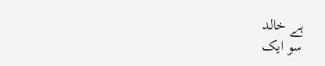ہے خالد
سو ایک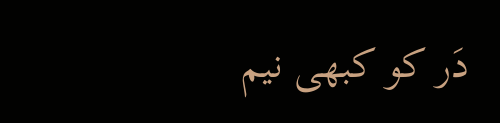دَر کو کبھی نیم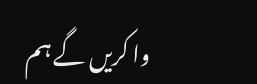وا کریں گے ہم